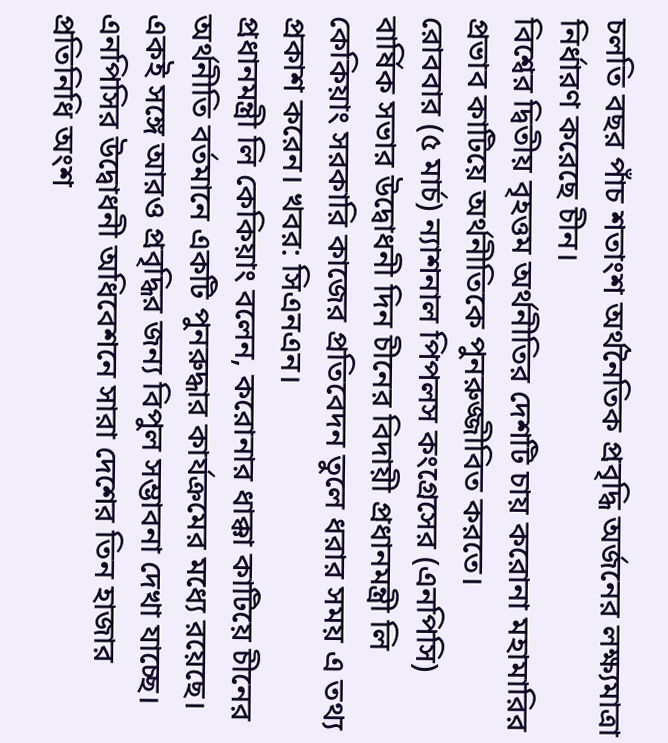চলতি বছর পাঁচ শতাংশ অর্থনৈতিক প্রবৃদ্ধি অর্জনের লক্ষ্যমাত্রা নির্ধারণ করেছে চীন।
বিশ্বের দ্বিতীয় বৃহত্তম অর্থনীতির দেশটি চায় করোনা মহামারির প্রভাব কাটিয়ে অর্থনীতিকে পুনরুজ্জীবিত করতে।
রোববার (৫ মার্চ) ন্যাশনাল পিপলস কংগ্রেসের (এনপিসি) বার্ষিক সভার উদ্বোধনী দিন চীনের বিদায়ী প্রধানমন্ত্রী লি কেকিয়াং সরকারি কাজের প্রতিবেদন তুলে ধরার সময় এ তথ্য প্রকাশ করেন। খবর: সিএনএন।
প্রধানমন্ত্রী লি কেকিয়াং বলেন, করোনার ধাক্কা কাটিয়ে চীনের অর্থনীতি বর্তমানে একটি পুনরুদ্ধার কার্যক্রমের মধ্যে রয়েছে। একই সঙ্গে আরও প্রবৃদ্ধির জন্য বিপুল সম্ভাবনা দেখা যাচ্ছে।
এনপিসির উদ্বোধনী অধিবেশনে সারা দেশের তিন হাজার প্রতিনিধি অংশ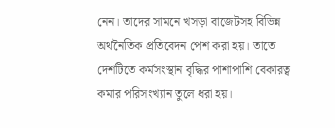নেন। তাদের সামনে খসড়া বাজেটসহ বিভিন্ন অর্থনৈতিক প্রতিবেদন পেশ করা হয়। তাতে দেশটিতে কর্মসংস্থান বৃদ্ধির পাশাপাশি বেকারত্ব কমার পরিসংখ্যান তুলে ধরা হয়।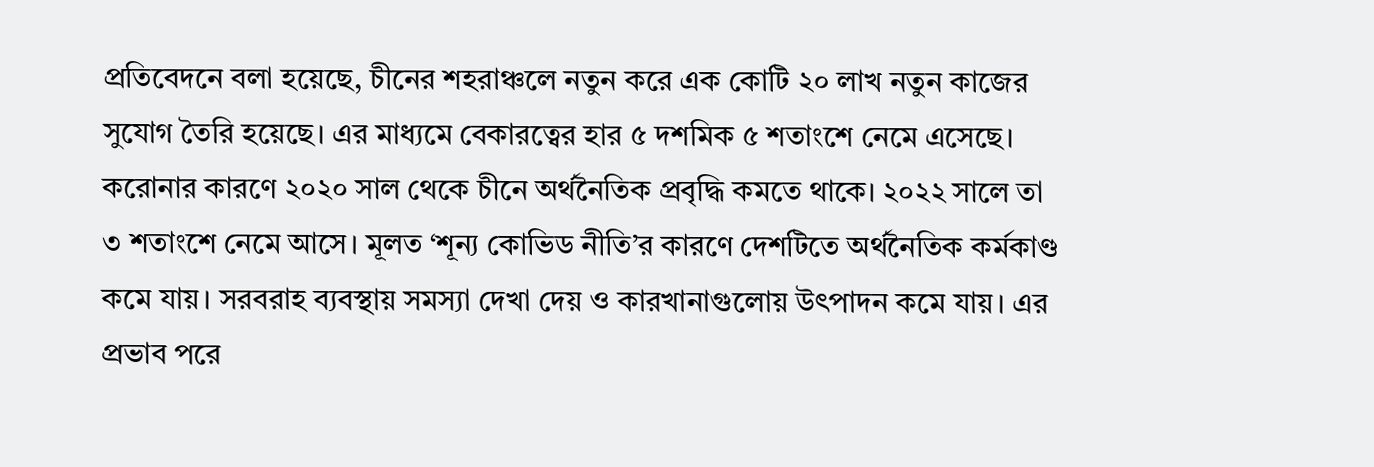প্রতিবেদনে বলা হয়েছে, চীনের শহরাঞ্চলে নতুন করে এক কোটি ২০ লাখ নতুন কাজের সুযোগ তৈরি হয়েছে। এর মাধ্যমে বেকারত্বের হার ৫ দশমিক ৫ শতাংশে নেমে এসেছে।
করোনার কারণে ২০২০ সাল থেকে চীনে অর্থনৈতিক প্রবৃদ্ধি কমতে থাকে। ২০২২ সালে তা ৩ শতাংশে নেমে আসে। মূলত ‘শূন্য কোভিড নীতি’র কারণে দেশটিতে অর্থনৈতিক কর্মকাণ্ড কমে যায়। সরবরাহ ব্যবস্থায় সমস্যা দেখা দেয় ও কারখানাগুলোয় উৎপাদন কমে যায়। এর প্রভাব পরে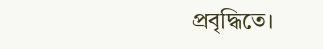প্রবৃদ্ধিতে।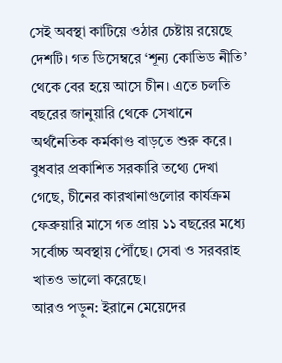সেই অবস্থা কাটিয়ে ওঠার চেষ্টায় রয়েছে দেশটি। গত ডিসেম্বরে ‘শূন্য কোভিড নীতি’ থেকে বের হয়ে আসে চীন। এতে চলতি বছরের জানুয়ারি থেকে সেখানে অর্থনৈতিক কর্মকাণ্ড বাড়তে শুরু করে।
বুধবার প্রকাশিত সরকারি তথ্যে দেখা গেছে, চীনের কারখানাগুলোর কার্যক্রম ফেব্রুয়ারি মাসে গত প্রায় ১১ বছরের মধ্যে সর্বোচ্চ অবস্থায় পৌঁছে। সেবা ও সরবরাহ খাতও ভালো করেছে।
আরও পড়ুন: ইরানে মেয়েদের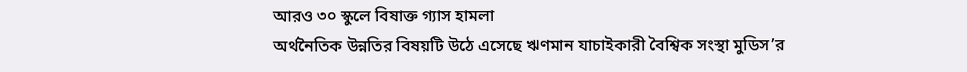আরও ৩০ স্কুলে বিষাক্ত গ্যাস হামলা
অর্থনৈতিক উন্নতির বিষয়টি উঠে এসেছে ঋণমান যাচাইকারী বৈশ্বিক সংস্থা মুডিস’র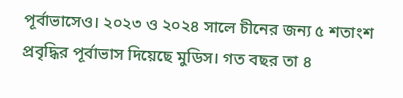পূর্বাভাসেও। ২০২৩ ও ২০২৪ সালে চীনের জন্য ৫ শতাংশ প্রবৃদ্ধির পূর্বাভাস দিয়েছে মুডিস। গত বছর তা ৪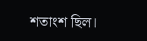শতাংশ ছিল।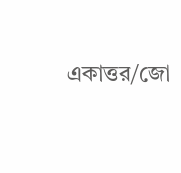একাত্তর/জো